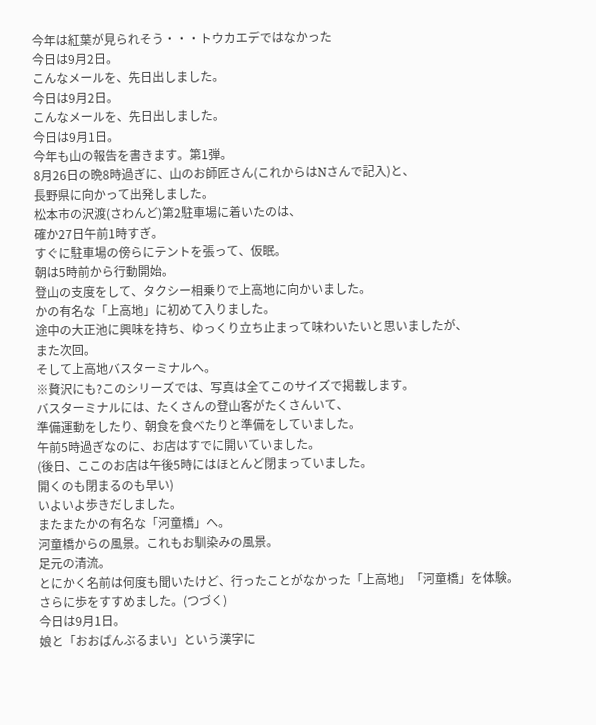今年は紅葉が見られそう・・・トウカエデではなかった
今日は9月2日。
こんなメールを、先日出しました。
今日は9月2日。
こんなメールを、先日出しました。
今日は9月1日。
今年も山の報告を書きます。第1弾。
8月26日の晩8時過ぎに、山のお師匠さん(これからはNさんで記入)と、
長野県に向かって出発しました。
松本市の沢渡(さわんど)第2駐車場に着いたのは、
確か27日午前1時すぎ。
すぐに駐車場の傍らにテントを張って、仮眠。
朝は5時前から行動開始。
登山の支度をして、タクシー相乗りで上高地に向かいました。
かの有名な「上高地」に初めて入りました。
途中の大正池に興味を持ち、ゆっくり立ち止まって味わいたいと思いましたが、
また次回。
そして上高地バスターミナルへ。
※贅沢にも?このシリーズでは、写真は全てこのサイズで掲載します。
バスターミナルには、たくさんの登山客がたくさんいて、
準備運動をしたり、朝食を食べたりと準備をしていました。
午前5時過ぎなのに、お店はすでに開いていました。
(後日、ここのお店は午後5時にはほとんど閉まっていました。
開くのも閉まるのも早い)
いよいよ歩きだしました。
またまたかの有名な「河童橋」へ。
河童橋からの風景。これもお馴染みの風景。
足元の清流。
とにかく名前は何度も聞いたけど、行ったことがなかった「上高地」「河童橋」を体験。
さらに歩をすすめました。(つづく)
今日は9月1日。
娘と「おおばんぶるまい」という漢字に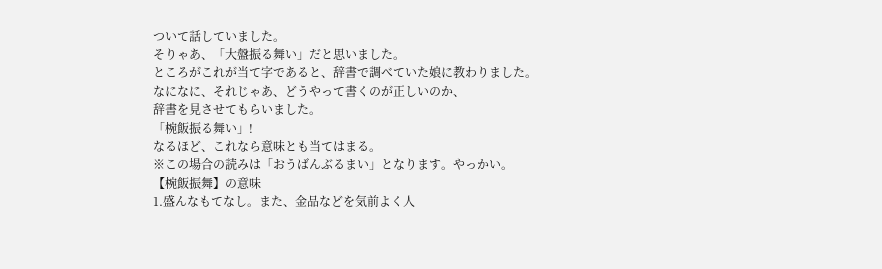ついて話していました。
そりゃあ、「大盤振る舞い」だと思いました。
ところがこれが当て字であると、辞書で調べていた娘に教わりました。
なになに、それじゃあ、どうやって書くのが正しいのか、
辞書を見させてもらいました。
「椀飯振る舞い」!
なるほど、これなら意味とも当てはまる。
※この場合の読みは「おうばんぶるまい」となります。やっかい。
【椀飯振舞】の意味
1.盛んなもてなし。また、金品などを気前よく人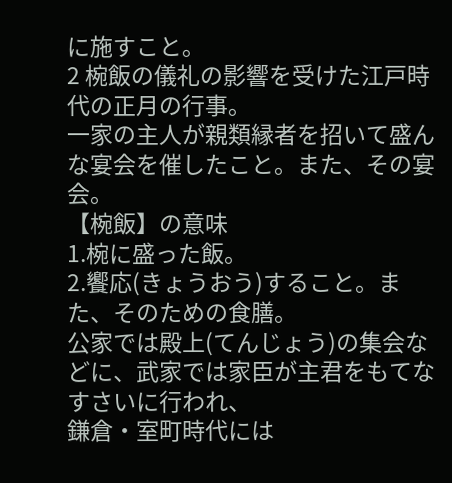に施すこと。
2 椀飯の儀礼の影響を受けた江戸時代の正月の行事。
一家の主人が親類縁者を招いて盛んな宴会を催したこと。また、その宴会。
【椀飯】の意味
1.椀に盛った飯。
2.饗応(きょうおう)すること。また、そのための食膳。
公家では殿上(てんじょう)の集会などに、武家では家臣が主君をもてなすさいに行われ、
鎌倉・室町時代には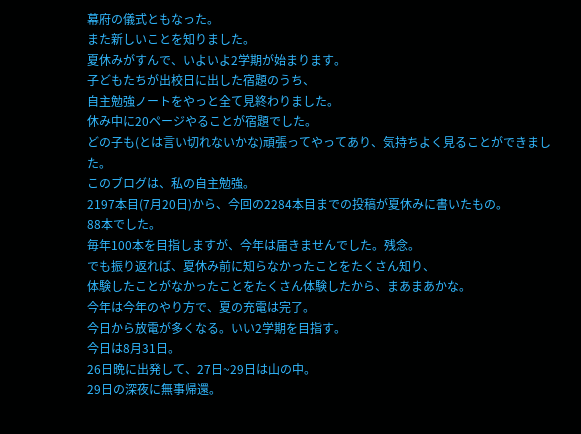幕府の儀式ともなった。
また新しいことを知りました。
夏休みがすんで、いよいよ2学期が始まります。
子どもたちが出校日に出した宿題のうち、
自主勉強ノートをやっと全て見終わりました。
休み中に20ページやることが宿題でした。
どの子も(とは言い切れないかな)頑張ってやってあり、気持ちよく見ることができました。
このブログは、私の自主勉強。
2197本目(7月20日)から、今回の2284本目までの投稿が夏休みに書いたもの。
88本でした。
毎年100本を目指しますが、今年は届きませんでした。残念。
でも振り返れば、夏休み前に知らなかったことをたくさん知り、
体験したことがなかったことをたくさん体験したから、まあまあかな。
今年は今年のやり方で、夏の充電は完了。
今日から放電が多くなる。いい2学期を目指す。
今日は8月31日。
26日晩に出発して、27日~29日は山の中。
29日の深夜に無事帰還。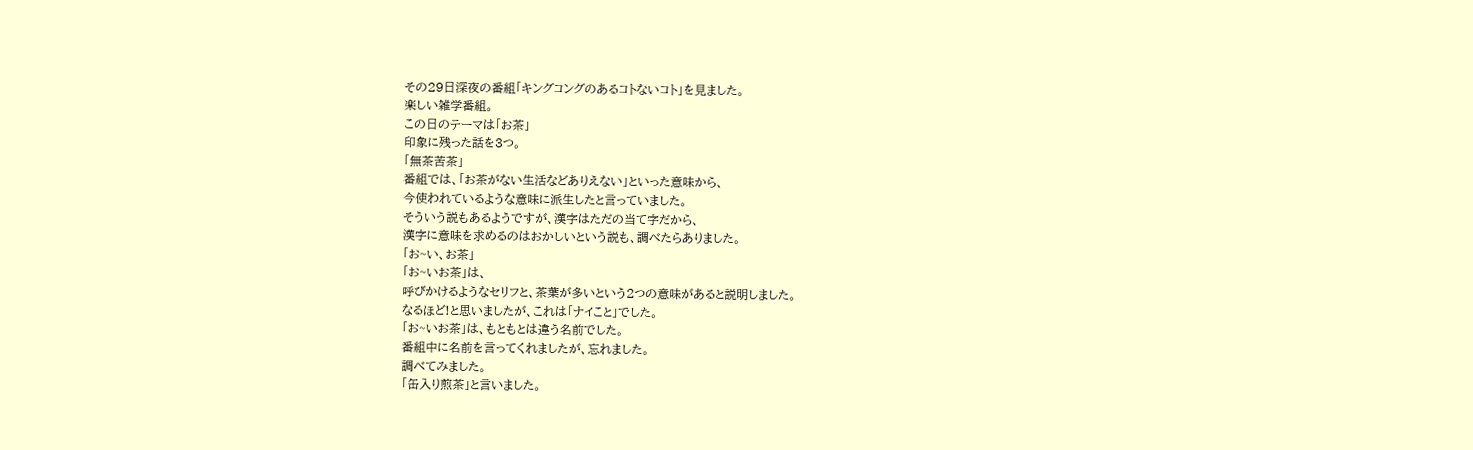その29日深夜の番組「キングコングのあるコトないコト」を見ました。
楽しい雑学番組。
この日のテーマは「お茶」
印象に残った話を3つ。
「無茶苦茶」
番組では、「お茶がない生活などありえない」といった意味から、
今使われているような意味に派生したと言っていました。
そういう説もあるようですが、漢字はただの当て字だから、
漢字に意味を求めるのはおかしいという説も、調べたらありました。
「お~い、お茶」
「お~いお茶」は、
呼びかけるようなセリフと、茶葉が多いという2つの意味があると説明しました。
なるほど!と思いましたが、これは「ナイこと」でした。
「お~いお茶」は、もともとは違う名前でした。
番組中に名前を言ってくれましたが、忘れました。
調べてみました。
「缶入り煎茶」と言いました。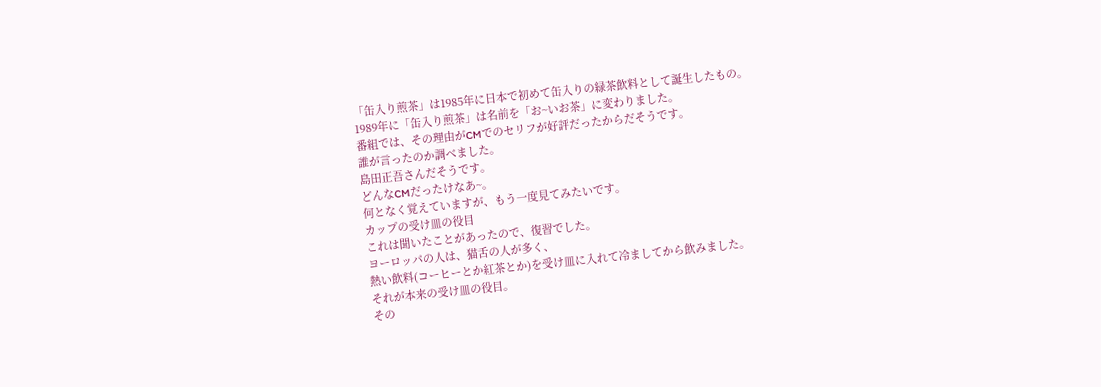「缶入り煎茶」は1985年に日本で初めて缶入りの緑茶飲料として誕生したもの。
1989年に「缶入り煎茶」は名前を「お~いお茶」に変わりました。
番組では、その理由がCMでのセリフが好評だったからだそうです。
誰が言ったのか調べました。
島田正吾さんだそうです。
どんなCMだったけなあ~。
何となく覚えていますが、もう一度見てみたいです。
カップの受け皿の役目
これは聞いたことがあったので、復習でした。
ヨーロッパの人は、猫舌の人が多く、
熱い飲料(コーヒーとか紅茶とか)を受け皿に入れて冷ましてから飲みました。
それが本来の受け皿の役目。
その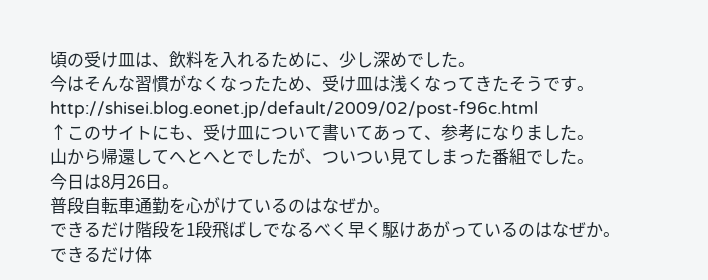頃の受け皿は、飲料を入れるために、少し深めでした。
今はそんな習慣がなくなったため、受け皿は浅くなってきたそうです。
http://shisei.blog.eonet.jp/default/2009/02/post-f96c.html
↑このサイトにも、受け皿について書いてあって、参考になりました。
山から帰還してへとへとでしたが、ついつい見てしまった番組でした。
今日は8月26日。
普段自転車通勤を心がけているのはなぜか。
できるだけ階段を1段飛ばしでなるべく早く駆けあがっているのはなぜか。
できるだけ体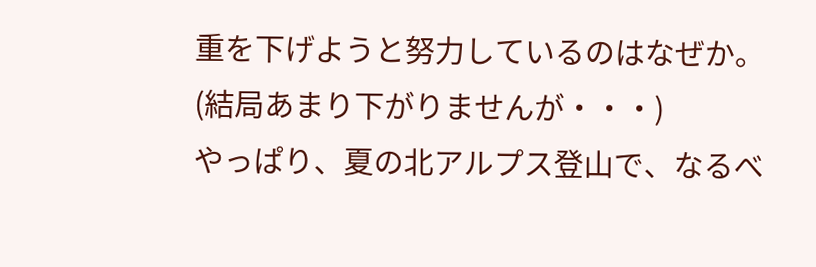重を下げようと努力しているのはなぜか。
(結局あまり下がりませんが・・・)
やっぱり、夏の北アルプス登山で、なるべ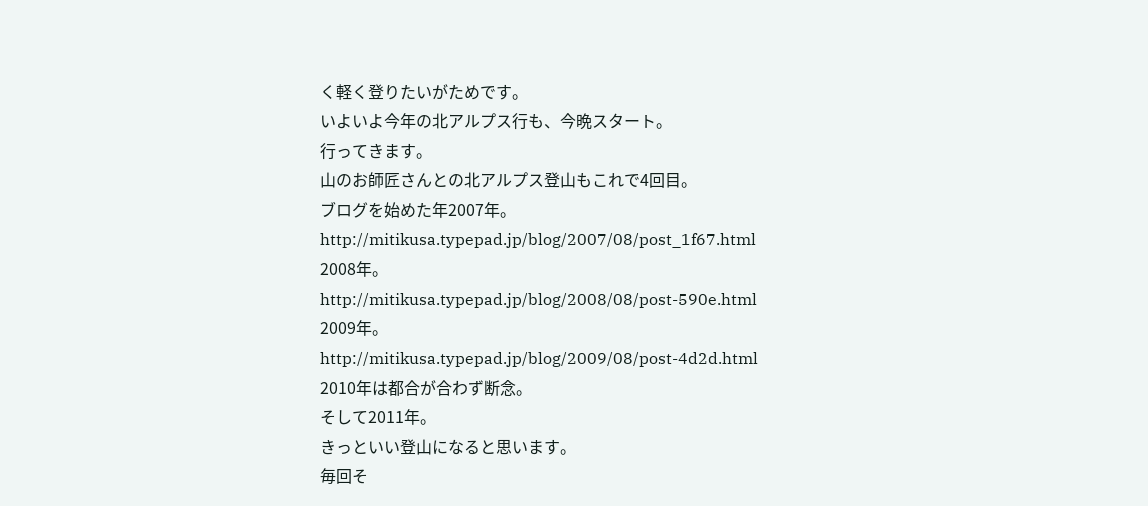く軽く登りたいがためです。
いよいよ今年の北アルプス行も、今晩スタート。
行ってきます。
山のお師匠さんとの北アルプス登山もこれで4回目。
ブログを始めた年2007年。
http://mitikusa.typepad.jp/blog/2007/08/post_1f67.html
2008年。
http://mitikusa.typepad.jp/blog/2008/08/post-590e.html
2009年。
http://mitikusa.typepad.jp/blog/2009/08/post-4d2d.html
2010年は都合が合わず断念。
そして2011年。
きっといい登山になると思います。
毎回そ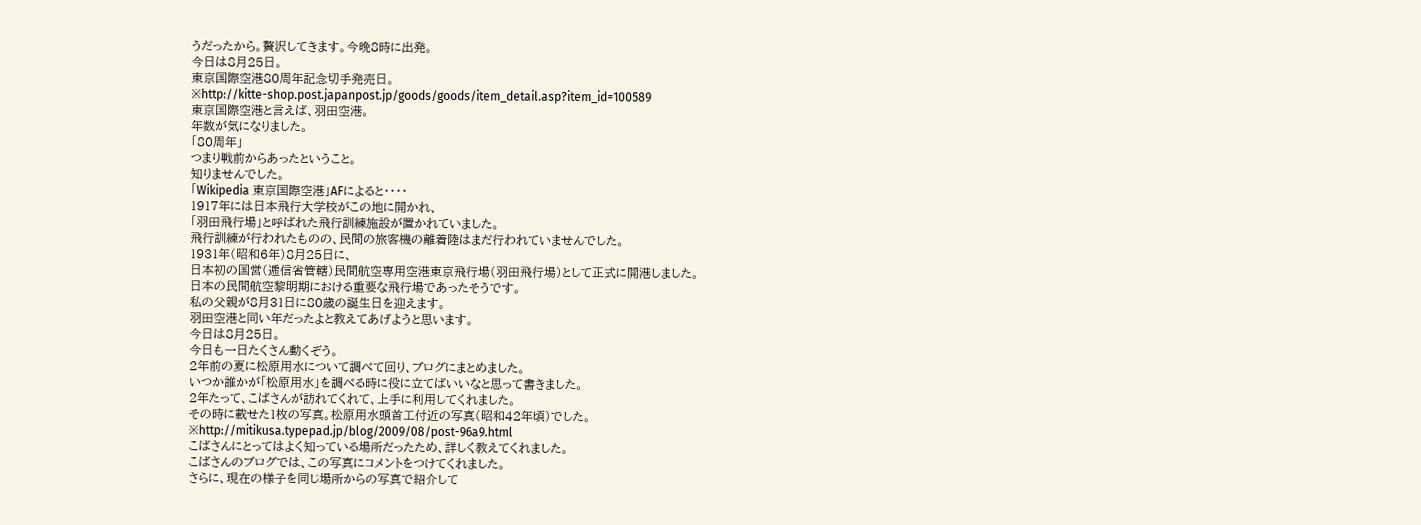うだったから。贅沢してきます。今晩8時に出発。
今日は8月25日。
東京国際空港80周年記念切手発売日。
※http://kitte-shop.post.japanpost.jp/goods/goods/item_detail.asp?item_id=100589
東京国際空港と言えば、羽田空港。
年数が気になりました。
「80周年」
つまり戦前からあったということ。
知りませんでした。
「Wikipedia 東京国際空港」AFによると・・・・
1917年には日本飛行大学校がこの地に開かれ、
「羽田飛行場」と呼ばれた飛行訓練施設が置かれていました。
飛行訓練が行われたものの、民間の旅客機の離着陸はまだ行われていませんでした。
1931年(昭和6年)8月25日に、
日本初の国営(逓信省管轄)民間航空専用空港東京飛行場(羽田飛行場)として正式に開港しました。
日本の民間航空黎明期における重要な飛行場であったそうです。
私の父親が8月31日に80歳の誕生日を迎えます。
羽田空港と同い年だったよと教えてあげようと思います。
今日は8月25日。
今日も一日たくさん動くぞう。
2年前の夏に松原用水について調べて回り、ブログにまとめました。
いつか誰かが「松原用水」を調べる時に役に立てばいいなと思って書きました。
2年たって、こばさんが訪れてくれて、上手に利用してくれました。
その時に載せた1枚の写真。松原用水頭首工付近の写真(昭和42年頃)でした。
※http://mitikusa.typepad.jp/blog/2009/08/post-96a9.html
こばさんにとってはよく知っている場所だったため、詳しく教えてくれました。
こばさんのブログでは、この写真にコメントをつけてくれました。
さらに、現在の様子を同じ場所からの写真で紹介して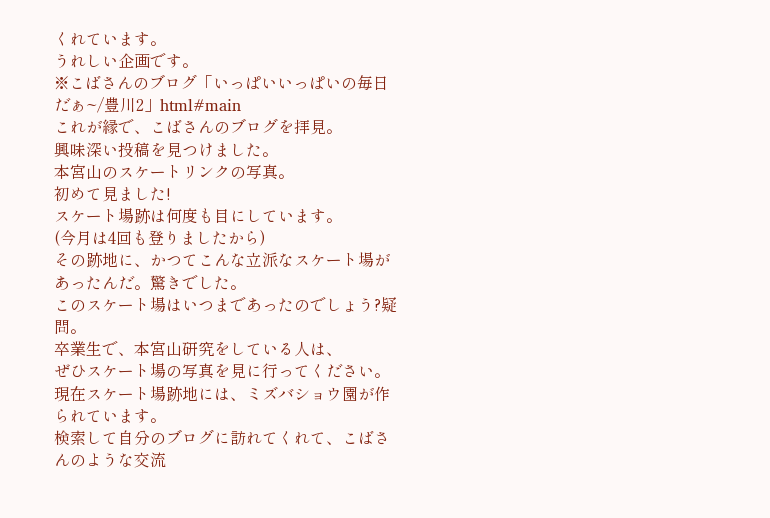くれています。
うれしい企画です。
※こばさんのブログ「いっぱいいっぱいの毎日だぁ~/豊川2」html#main
これが縁で、こばさんのブログを拝見。
興味深い投稿を見つけました。
本宮山のスケートリンクの写真。
初めて見ました!
スケート場跡は何度も目にしています。
(今月は4回も登りましたから)
その跡地に、かつてこんな立派なスケート場があったんだ。驚きでした。
このスケート場はいつまであったのでしょう?疑問。
卒業生で、本宮山研究をしている人は、
ぜひスケート場の写真を見に行ってください。
現在スケート場跡地には、ミズバショウ園が作られています。
検索して自分のブログに訪れてくれて、こばさんのような交流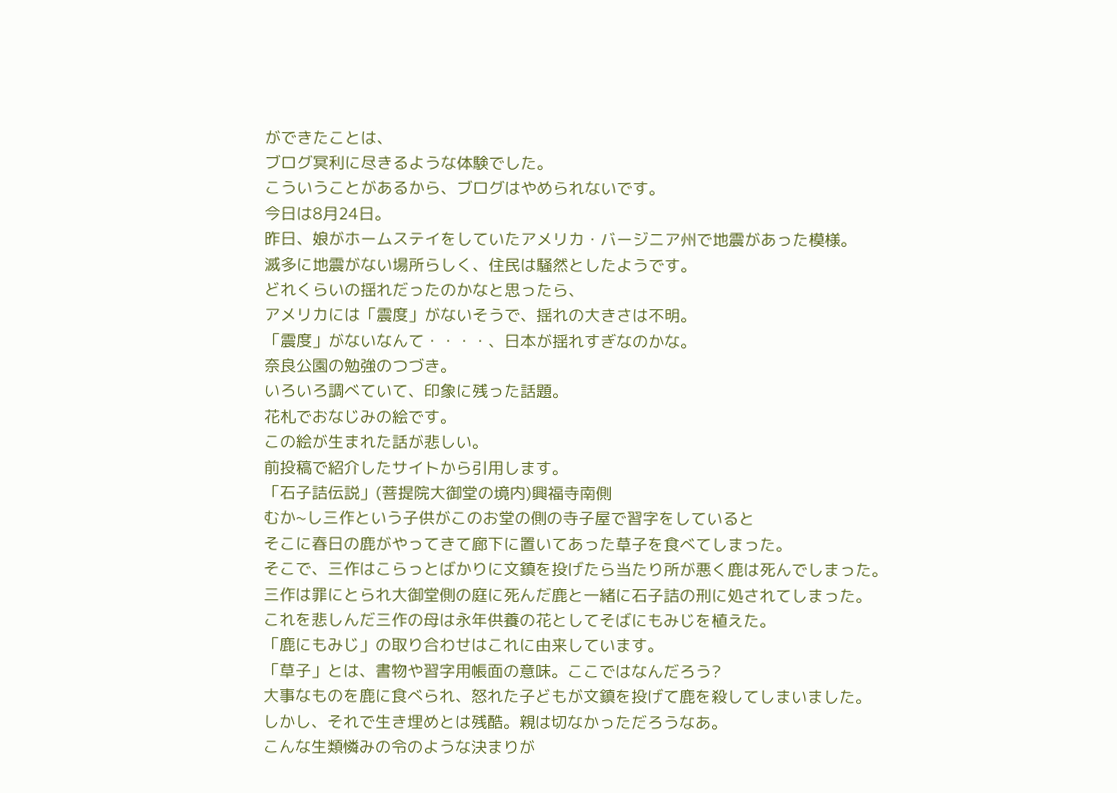ができたことは、
ブログ冥利に尽きるような体験でした。
こういうことがあるから、ブログはやめられないです。
今日は8月24日。
昨日、娘がホームステイをしていたアメリカ・バージニア州で地震があった模様。
滅多に地震がない場所らしく、住民は騒然としたようです。
どれくらいの揺れだったのかなと思ったら、
アメリカには「震度」がないそうで、揺れの大きさは不明。
「震度」がないなんて・・・・、日本が揺れすぎなのかな。
奈良公園の勉強のつづき。
いろいろ調べていて、印象に残った話題。
花札でおなじみの絵です。
この絵が生まれた話が悲しい。
前投稿で紹介したサイトから引用します。
「石子詰伝説」(菩提院大御堂の境内)興福寺南側
むか~し三作という子供がこのお堂の側の寺子屋で習字をしていると
そこに春日の鹿がやってきて廊下に置いてあった草子を食べてしまった。
そこで、三作はこらっとばかりに文鎮を投げたら当たり所が悪く鹿は死んでしまった。
三作は罪にとられ大御堂側の庭に死んだ鹿と一緒に石子詰の刑に処されてしまった。
これを悲しんだ三作の母は永年供養の花としてそばにもみじを植えた。
「鹿にもみじ」の取り合わせはこれに由来しています。
「草子」とは、書物や習字用帳面の意味。ここではなんだろう?
大事なものを鹿に食べられ、怒れた子どもが文鎮を投げて鹿を殺してしまいました。
しかし、それで生き埋めとは残酷。親は切なかっただろうなあ。
こんな生類憐みの令のような決まりが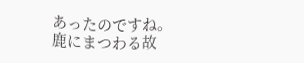あったのですね。
鹿にまつわる故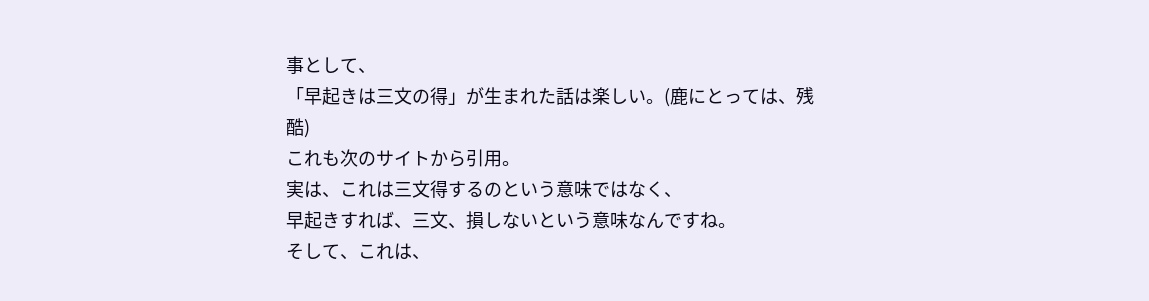事として、
「早起きは三文の得」が生まれた話は楽しい。(鹿にとっては、残酷)
これも次のサイトから引用。
実は、これは三文得するのという意味ではなく、
早起きすれば、三文、損しないという意味なんですね。
そして、これは、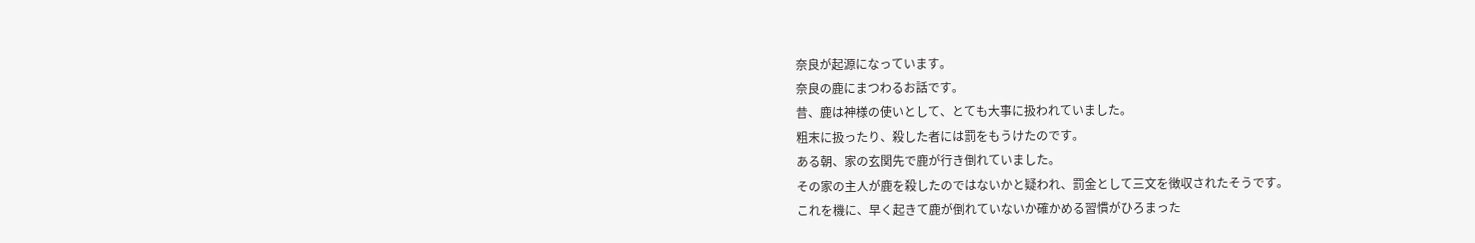奈良が起源になっています。
奈良の鹿にまつわるお話です。
昔、鹿は神様の使いとして、とても大事に扱われていました。
粗末に扱ったり、殺した者には罰をもうけたのです。
ある朝、家の玄関先で鹿が行き倒れていました。
その家の主人が鹿を殺したのではないかと疑われ、罰金として三文を徴収されたそうです。
これを機に、早く起きて鹿が倒れていないか確かめる習慣がひろまった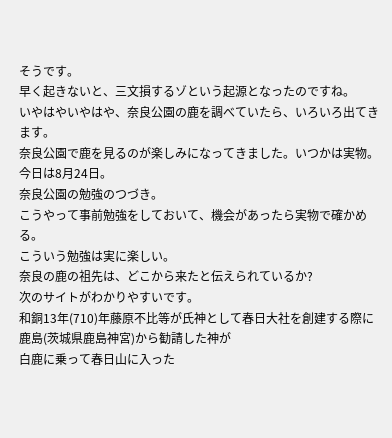そうです。
早く起きないと、三文損するゾという起源となったのですね。
いやはやいやはや、奈良公園の鹿を調べていたら、いろいろ出てきます。
奈良公園で鹿を見るのが楽しみになってきました。いつかは実物。
今日は8月24日。
奈良公園の勉強のつづき。
こうやって事前勉強をしておいて、機会があったら実物で確かめる。
こういう勉強は実に楽しい。
奈良の鹿の祖先は、どこから来たと伝えられているか?
次のサイトがわかりやすいです。
和銅13年(710)年藤原不比等が氏神として春日大社を創建する際に
鹿島(茨城県鹿島神宮)から勧請した神が
白鹿に乗って春日山に入った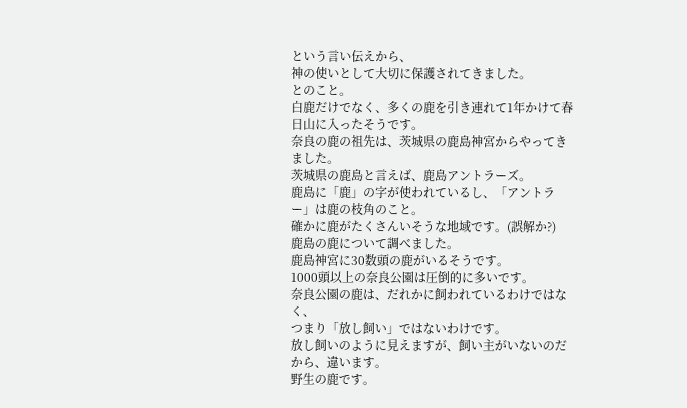という言い伝えから、
神の使いとして大切に保護されてきました。
とのこと。
白鹿だけでなく、多くの鹿を引き連れて1年かけて春日山に入ったそうです。
奈良の鹿の祖先は、茨城県の鹿島神宮からやってきました。
茨城県の鹿島と言えば、鹿島アントラーズ。
鹿島に「鹿」の字が使われているし、「アントラー」は鹿の枝角のこと。
確かに鹿がたくさんいそうな地域です。(誤解か?)
鹿島の鹿について調べました。
鹿島神宮に30数頭の鹿がいるそうです。
1000頭以上の奈良公園は圧倒的に多いです。
奈良公園の鹿は、だれかに飼われているわけではなく、
つまり「放し飼い」ではないわけです。
放し飼いのように見えますが、飼い主がいないのだから、違います。
野生の鹿です。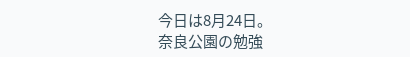今日は8月24日。
奈良公園の勉強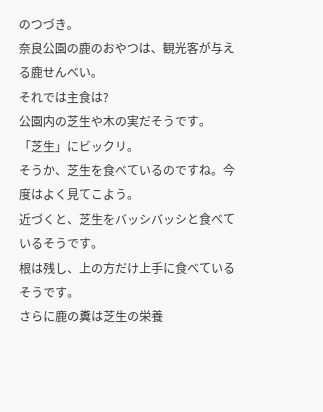のつづき。
奈良公園の鹿のおやつは、観光客が与える鹿せんべい。
それでは主食は?
公園内の芝生や木の実だそうです。
「芝生」にビックリ。
そうか、芝生を食べているのですね。今度はよく見てこよう。
近づくと、芝生をバッシバッシと食べているそうです。
根は残し、上の方だけ上手に食べているそうです。
さらに鹿の糞は芝生の栄養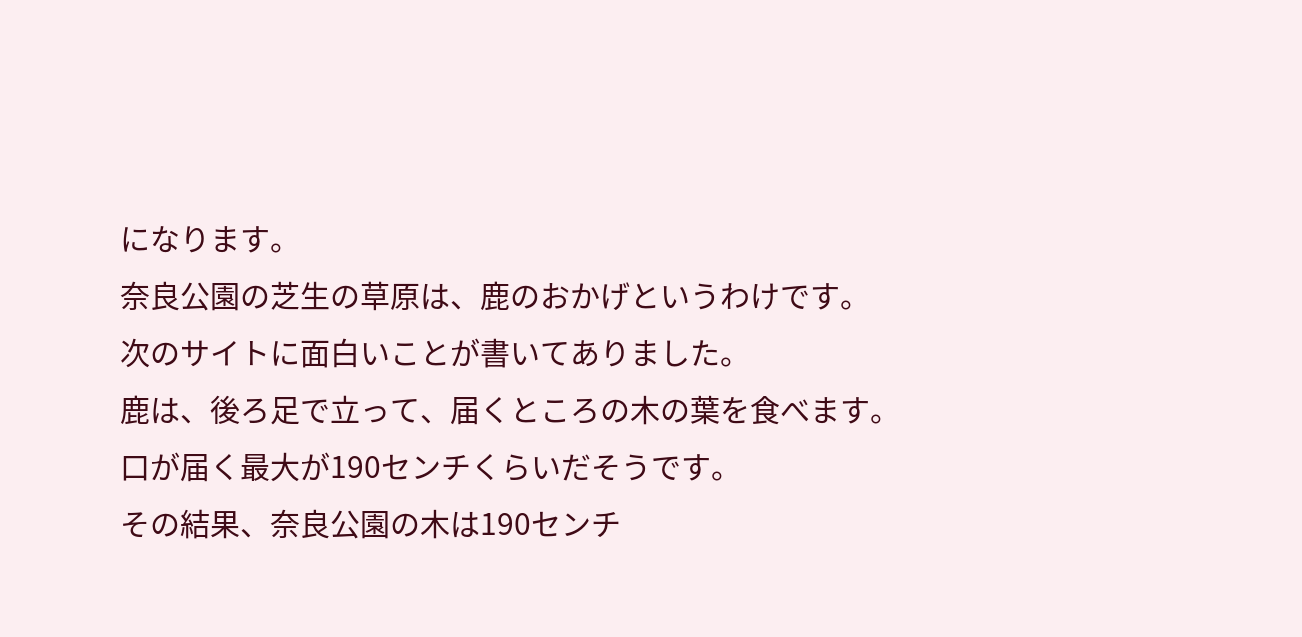になります。
奈良公園の芝生の草原は、鹿のおかげというわけです。
次のサイトに面白いことが書いてありました。
鹿は、後ろ足で立って、届くところの木の葉を食べます。
口が届く最大が190センチくらいだそうです。
その結果、奈良公園の木は190センチ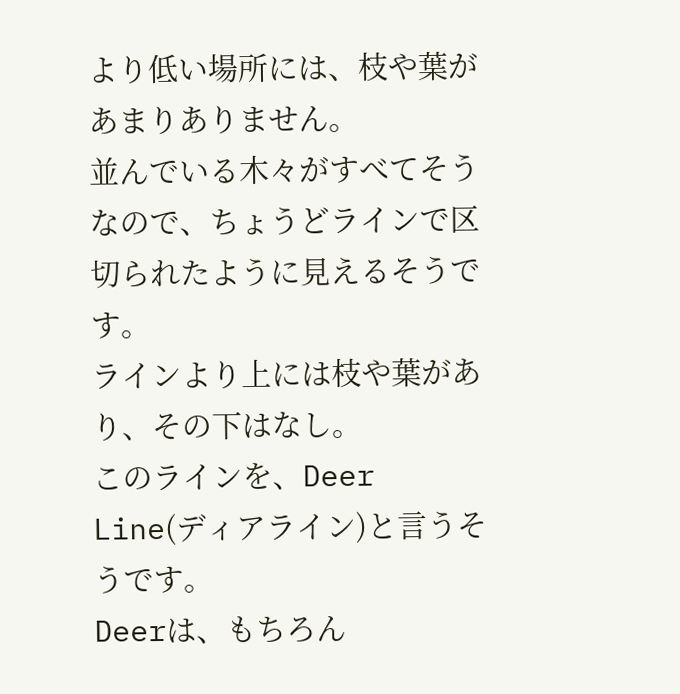より低い場所には、枝や葉があまりありません。
並んでいる木々がすべてそうなので、ちょうどラインで区切られたように見えるそうです。
ラインより上には枝や葉があり、その下はなし。
このラインを、Deer Line(ディアライン)と言うそうです。
Deerは、もちろん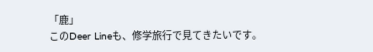「鹿」
このDeer Lineも、修学旅行で見てきたいです。